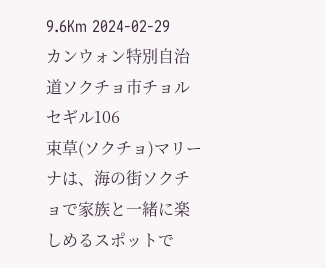9.6Km 2024-02-29
カンウォン特別自治道ソクチョ市チョルセギル106
束草(ソクチョ)マリーナは、海の街ソクチョで家族と一緒に楽しめるスポットで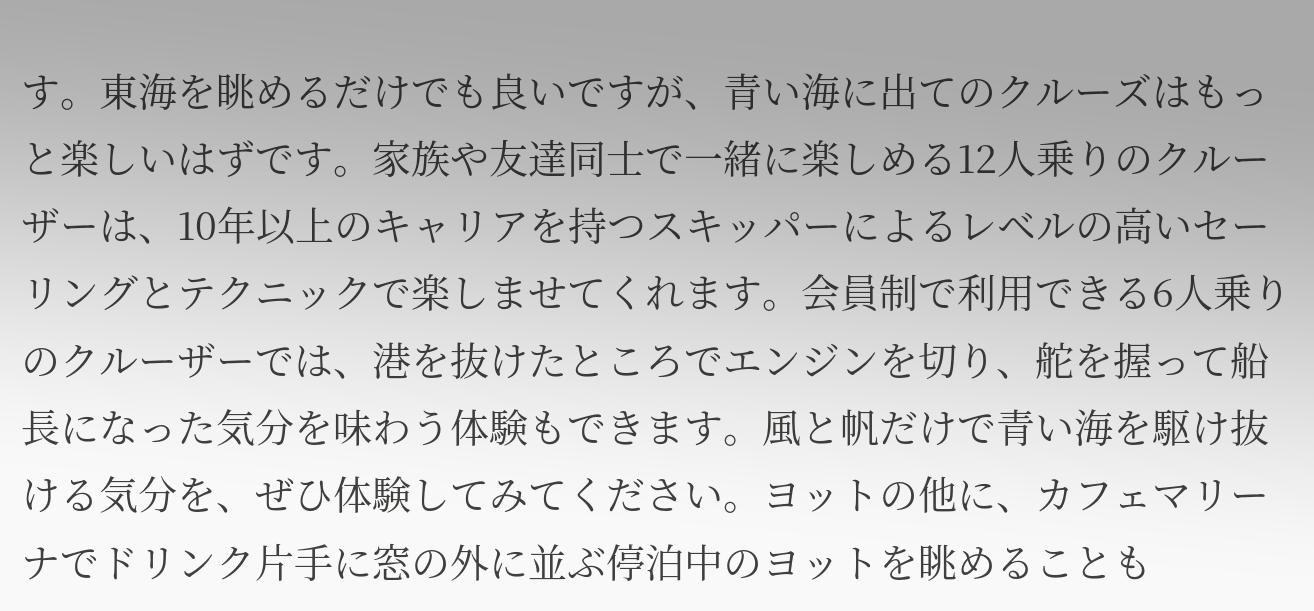す。東海を眺めるだけでも良いですが、青い海に出てのクルーズはもっと楽しいはずです。家族や友達同士で一緒に楽しめる12人乗りのクルーザーは、10年以上のキャリアを持つスキッパーによるレベルの高いセーリングとテクニックで楽しませてくれます。会員制で利用できる6人乗りのクルーザーでは、港を抜けたところでエンジンを切り、舵を握って船長になった気分を味わう体験もできます。風と帆だけで青い海を駆け抜ける気分を、ぜひ体験してみてください。ヨットの他に、カフェマリーナでドリンク片手に窓の外に並ぶ停泊中のヨットを眺めることも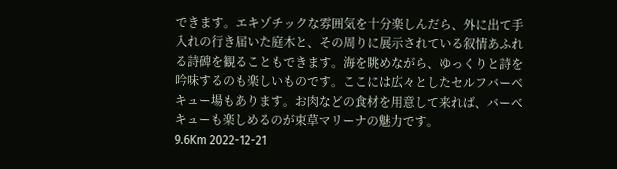できます。エキゾチックな雰囲気を十分楽しんだら、外に出て手入れの行き届いた庭木と、その周りに展示されている叙情あふれる詩碑を観ることもできます。海を眺めながら、ゆっくりと詩を吟味するのも楽しいものです。ここには広々としたセルフバーベキュー場もあります。お肉などの食材を用意して来れば、バーベキューも楽しめるのが束草マリーナの魅力です。
9.6Km 2022-12-21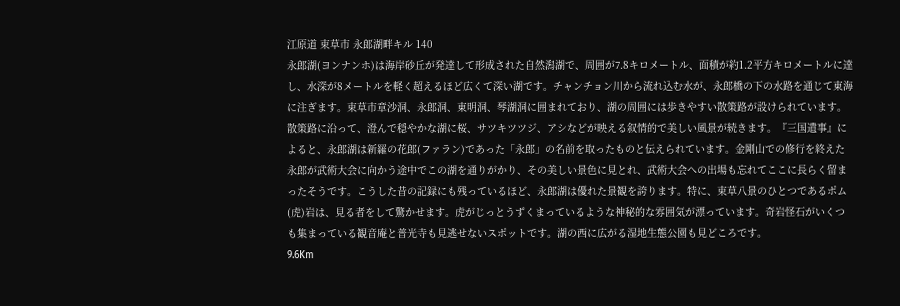江原道 束草市 永郞湖畔キル 140
永郎湖(ヨンナンホ)は海岸砂丘が発達して形成された自然潟湖で、周囲が7.8キロメートル、面積が約1.2平方キロメートルに達し、水深が8メートルを軽く超えるほど広くて深い湖です。チャンチョン川から流れ込む水が、永郎橋の下の水路を通じて東海に注ぎます。束草市章沙洞、永郎洞、東明洞、琴湖洞に囲まれており、湖の周囲には歩きやすい散策路が設けられています。散策路に沿って、澄んで穏やかな湖に桜、サツキツツジ、アシなどが映える叙情的で美しい風景が続きます。『三国遺事』によると、永郎湖は新羅の花郎(ファラン)であった「永郎」の名前を取ったものと伝えられています。金剛山での修行を終えた永郎が武術大会に向かう途中でこの湖を通りがかり、その美しい景色に見とれ、武術大会への出場も忘れてここに長らく留まったそうです。こうした昔の記録にも残っているほど、永郎湖は優れた景観を誇ります。特に、束草八景のひとつであるポム(虎)岩は、見る者をして驚かせます。虎がじっとうずくまっているような神秘的な雰囲気が漂っています。奇岩怪石がいくつも集まっている観音庵と普光寺も見逃せないスポットです。湖の西に広がる湿地生態公園も見どころです。
9.6Km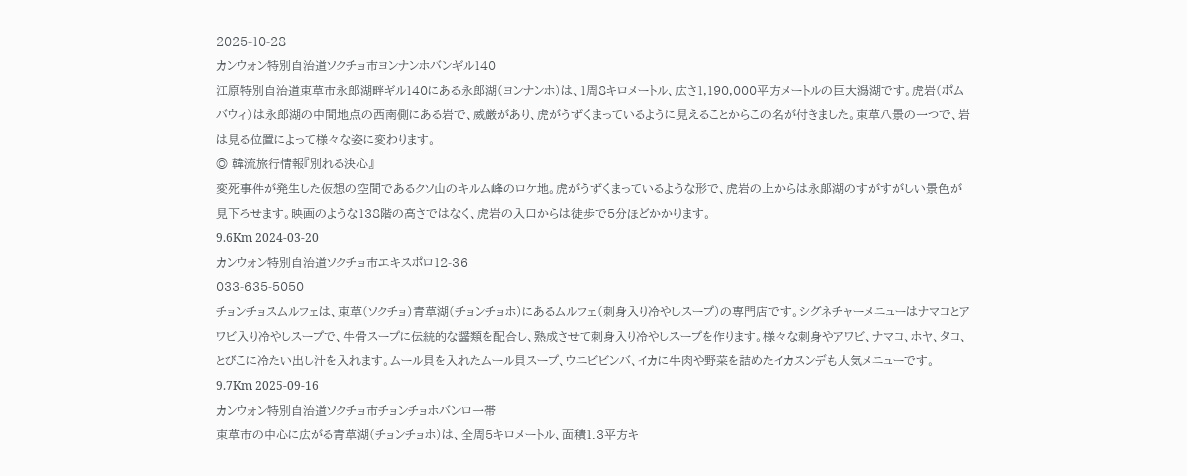2025-10-28
カンウォン特別自治道ソクチョ市ヨンナンホバンギル140
江原特別自治道束草市永郎湖畔ギル140にある永郎湖(ヨンナンホ)は、1周8キロメートル、広さ1,190,000平方メートルの巨大潟湖です。虎岩(ポムバウィ)は永郎湖の中間地点の西南側にある岩で、威厳があり、虎がうずくまっているように見えることからこの名が付きました。束草八景の一つで、岩は見る位置によって様々な姿に変わります。
◎ 韓流旅行情報『別れる決心』
変死事件が発生した仮想の空間であるクソ山のキルム峰のロケ地。虎がうずくまっているような形で、虎岩の上からは永郞湖のすがすがしい景色が見下ろせます。映画のような138階の高さではなく、虎岩の入口からは徒歩で5分ほどかかります。
9.6Km 2024-03-20
カンウォン特別自治道ソクチョ市エキスポロ12-36
033-635-5050
チョンチョスムルフェは、束草(ソクチョ)青草湖(チョンチョホ)にあるムルフェ(刺身入り冷やしスープ)の専門店です。シグネチャーメニューはナマコとアワビ入り冷やしスープで、牛骨スープに伝統的な醤類を配合し、熟成させて刺身入り冷やしスープを作ります。様々な刺身やアワビ、ナマコ、ホヤ、タコ、とびこに冷たい出し汁を入れます。ムール貝を入れたムール貝スープ、ウニビビンバ、イカに牛肉や野菜を詰めたイカスンデも人気メニューです。
9.7Km 2025-09-16
カンウォン特別自治道ソクチョ市チョンチョホバンロ一帯
束草市の中心に広がる青草湖(チョンチョホ)は、全周5キロメートル、面積1.3平方キ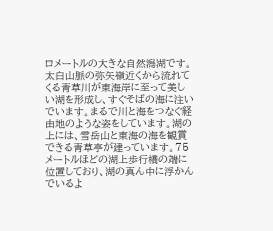ロメートルの大きな自然潟湖です。太白山脈の弥矢嶺近くから流れてくる青草川が東海岸に至って美しい湖を形成し、すぐそばの海に注いでいます。まるで川と海をつなぐ経由地のような姿をしています。湖の上には、雪岳山と東海の海を観賞できる青草亭が建っています。75メートルほどの湖上歩行橋の端に位置しており、湖の真ん中に浮かんでいるよ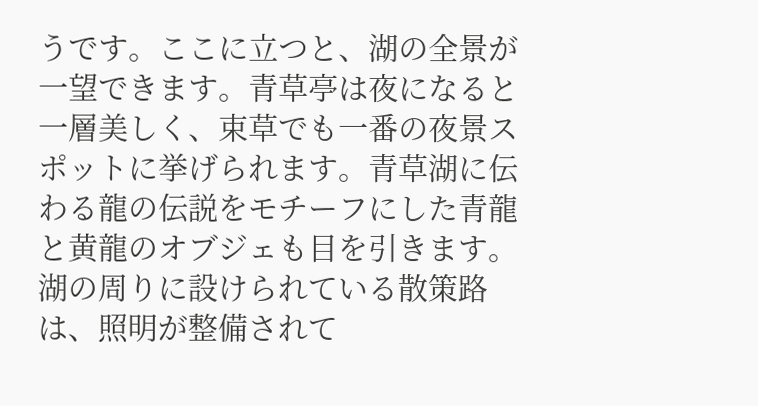うです。ここに立つと、湖の全景が一望できます。青草亭は夜になると一層美しく、束草でも一番の夜景スポットに挙げられます。青草湖に伝わる龍の伝説をモチーフにした青龍と黄龍のオブジェも目を引きます。湖の周りに設けられている散策路は、照明が整備されて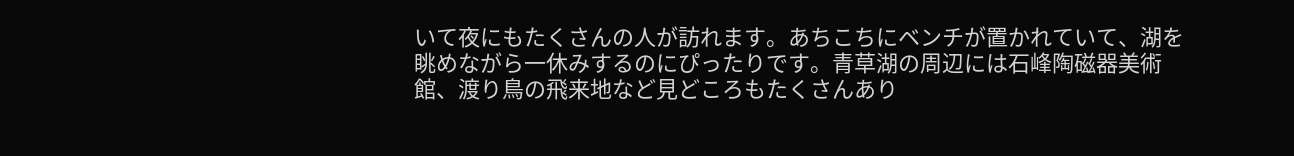いて夜にもたくさんの人が訪れます。あちこちにベンチが置かれていて、湖を眺めながら一休みするのにぴったりです。青草湖の周辺には石峰陶磁器美術館、渡り鳥の飛来地など見どころもたくさんあり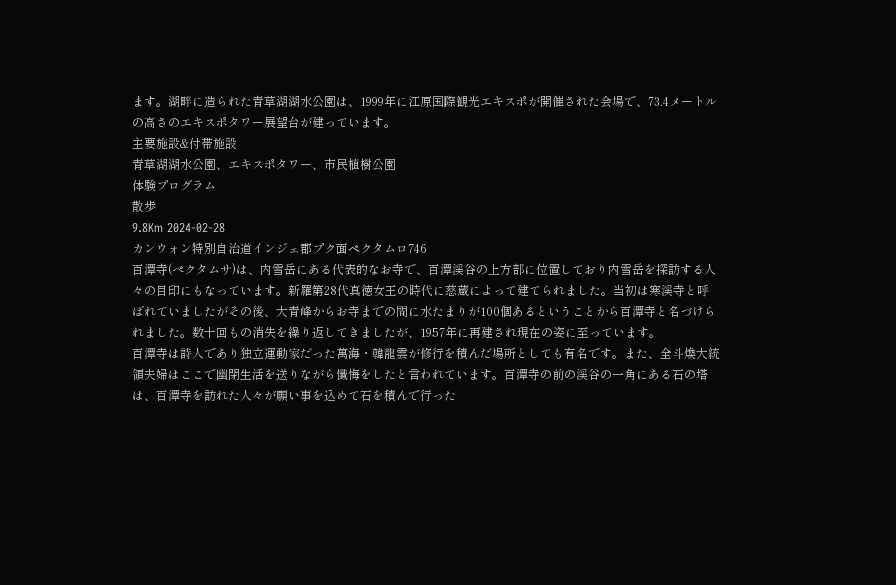ます。湖畔に造られた青草湖湖水公園は、1999年に江原国際観光エキスポが開催された会場で、73.4メートルの高さのエキスポタワー展望台が建っています。
主要施設&付帯施設
青草湖湖水公園、エキスポタワー、市民植樹公園
体験プログラム
散歩
9.8Km 2024-02-28
カンウォン特別自治道インジェ郡プク面ペクタムロ746
百潭寺(ぺクタムサ)は、内雪岳にある代表的なお寺で、百潭渓谷の上方部に位置しており内雪岳を探訪する人々の目印にもなっています。新羅第28代真徳女王の時代に慈蔵によって建てられました。当初は寒渓寺と呼ばれていましたがその後、大青峰からお寺までの間に水たまりが100個あるということから百潭寺と名づけられました。数十回もの消失を繰り返してきましたが、1957年に再建され現在の姿に至っています。
百潭寺は詩人であり独立運動家だった萬海・韓龍雲が修行を積んだ場所としても有名です。また、全斗煥大統領夫婦はここで幽閉生活を送りながら懺悔をしたと言われています。百潭寺の前の渓谷の一角にある石の塔は、百潭寺を訪れた人々が願い事を込めて石を積んで行った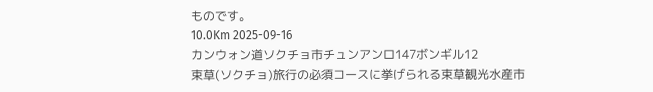ものです。
10.0Km 2025-09-16
カンウォン道ソクチョ市チュンアンロ147ボンギル12
束草(ソクチョ)旅行の必須コースに挙げられる束草観光水産市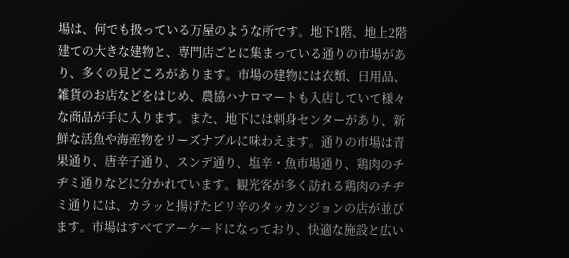場は、何でも扱っている万屋のような所です。地下1階、地上2階建ての大きな建物と、専門店ごとに集まっている通りの市場があり、多くの見どころがあります。市場の建物には衣類、日用品、雑貨のお店などをはじめ、農協ハナロマートも入店していて様々な商品が手に入ります。また、地下には刺身センターがあり、新鮮な活魚や海産物をリーズナブルに味わえます。通りの市場は青果通り、唐辛子通り、スンデ通り、塩辛・魚市場通り、鶏肉のチヂミ通りなどに分かれています。観光客が多く訪れる鶏肉のチヂミ通りには、カラッと揚げたピリ辛のタッカンジョンの店が並びます。市場はすべてアーケードになっており、快適な施設と広い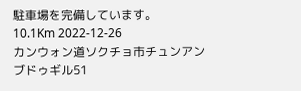駐車場を完備しています。
10.1Km 2022-12-26
カンウォン道ソクチョ市チュンアンブドゥギル51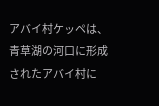アバイ村ケッペは、青草湖の河口に形成されたアバイ村に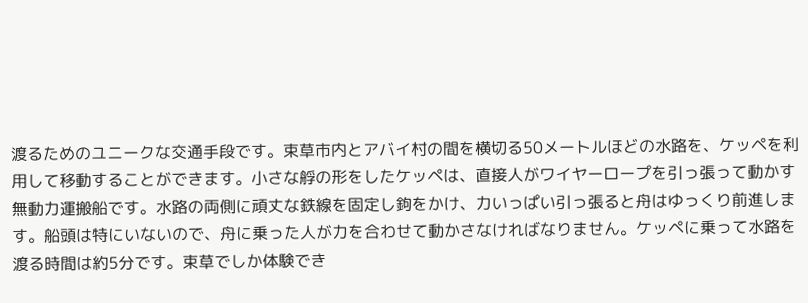渡るためのユニークな交通手段です。束草市内とアバイ村の間を横切る50メートルほどの水路を、ケッペを利用して移動することができます。小さな艀の形をしたケッペは、直接人がワイヤーロープを引っ張って動かす無動力運搬船です。水路の両側に頑丈な鉄線を固定し鉤をかけ、力いっぱい引っ張ると舟はゆっくり前進します。船頭は特にいないので、舟に乗った人が力を合わせて動かさなければなりません。ケッペに乗って水路を渡る時間は約5分です。束草でしか体験でき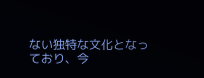ない独特な文化となっており、今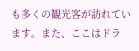も多くの観光客が訪れています。また、ここはドラ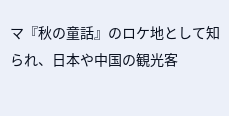マ『秋の童話』のロケ地として知られ、日本や中国の観光客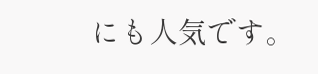にも人気です。